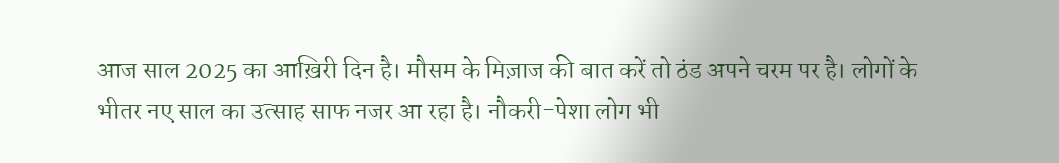आज साल 2025 का आख़िरी दिन है। मौसम के मिज़ाज की बात करें तो ठंड अपने चरम पर है। लोगों के भीतर नए साल का उत्साह साफ नजर आ रहा है। नौकरी-पेशा लोग भी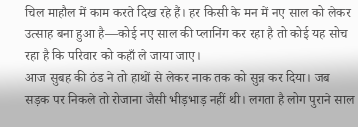चिल माहौल में काम करते दिख रहे हैं। हर किसी के मन में नए साल को लेकर उत्साह बना हुआ है—कोई नए साल की प्लानिंग कर रहा है तो कोई यह सोच रहा है कि परिवार को कहाँ ले जाया जाए।
आज सुबह की ठंड ने तो हाथों से लेकर नाक तक को सुन्न कर दिया। जब सड़क पर निकले तो रोजाना जैसी भीड़भाड़ नहीं थी। लगता है लोग पुराने साल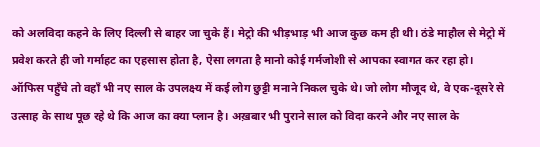को अलविदा कहने के लिए दिल्ली से बाहर जा चुके हैं। मेट्रो की भीड़भाड़ भी आज कुछ कम ही थी। ठंडे माहौल से मेट्रो में प्रवेश करते ही जो गर्माहट का एहसास होता है, ऐसा लगता है मानो कोई गर्मजोशी से आपका स्वागत कर रहा हो।
ऑफिस पहुँचे तो वहाँ भी नए साल के उपलक्ष्य में कई लोग छुट्टी मनाने निकल चुके थे। जो लोग मौजूद थे, वे एक-दूसरे से उत्साह के साथ पूछ रहे थे कि आज का क्या प्लान है। अख़बार भी पुराने साल को विदा करने और नए साल के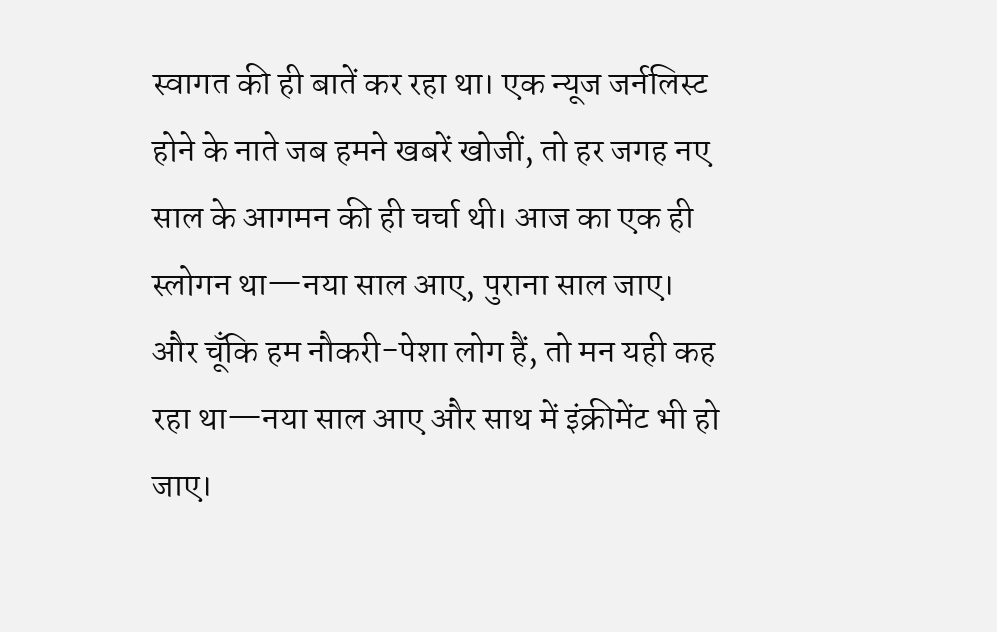स्वागत की ही बातें कर रहा था। एक न्यूज जर्नलिस्ट होने के नाते जब हमने खबरें खोजीं, तो हर जगह नए साल के आगमन की ही चर्चा थी। आज का एक ही स्लोगन था—नया साल आए, पुराना साल जाए।
और चूँकि हम नौकरी-पेशा लोग हैं, तो मन यही कह रहा था—नया साल आए और साथ में इंक्रीमेंट भी हो जाए।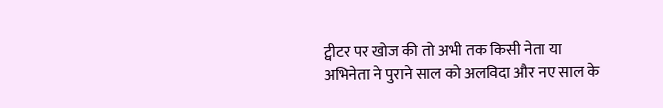ट्वीटर पर खोज की तो अभी तक किसी नेता या अभिनेता ने पुराने साल को अलविदा और नए साल के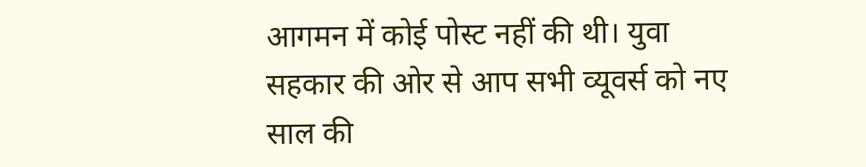आगमन में कोई पोस्ट नहीं की थी। युवा सहकार की ओर से आप सभी व्यूवर्स को नए साल की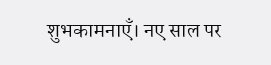शुभकामनाएँ। नए साल पर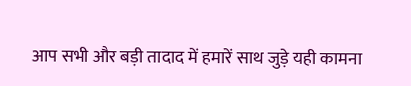आप सभी और बड़ी तादाद में हमारें साथ जुड़े यही कामना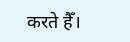करते हैँ।